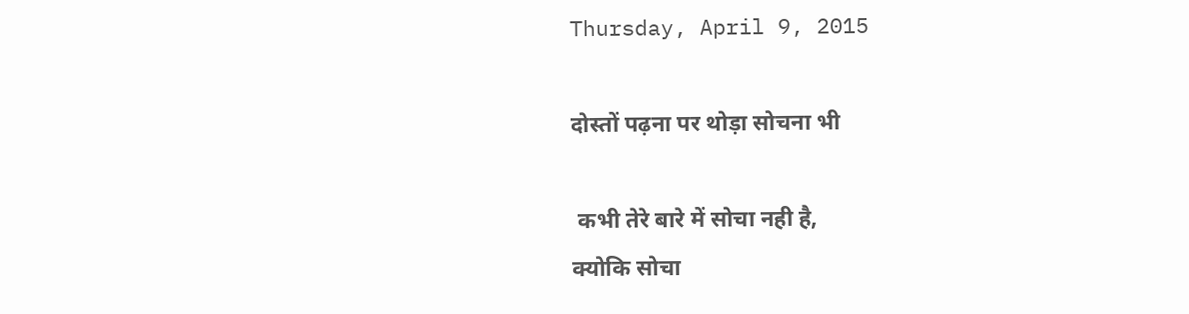Thursday, April 9, 2015

दोस्तों पढ़ना पर थोड़ा सोचना भी

 कभी तेरे बारे में सोचा नही है,
क्योकि सोचा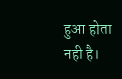हुआ होता नही है।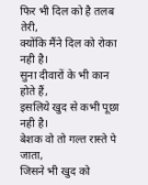फिर भी दिल को है तलब तेरी,
क्योंकि मैंने दिल को रोका नही है।
सुना दीवारों के भी कान होते हैं,
इसलिये खुद से कभी पूछा नही है।
बेशक वो तो गल्त रास्ते पे जाता,
जिसने भी खुद को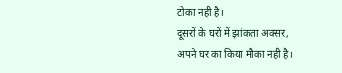टोका नही है।
दूसरों के घरों में झांकता अक्सर,
अपने घर का किया मौका नही है।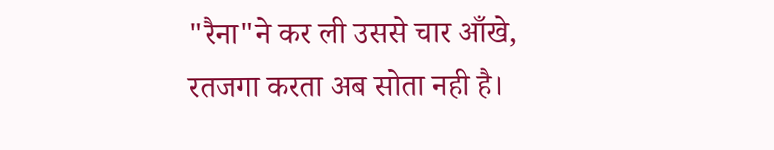"रैना"ने कर ली उससे चार आँखे,
रतजगा करता अब सोता नही है।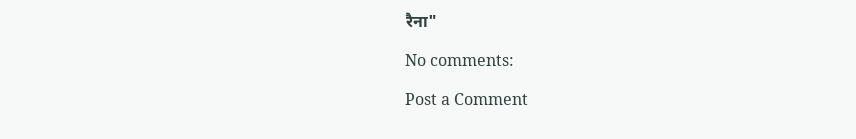रैना"

No comments:

Post a Comment